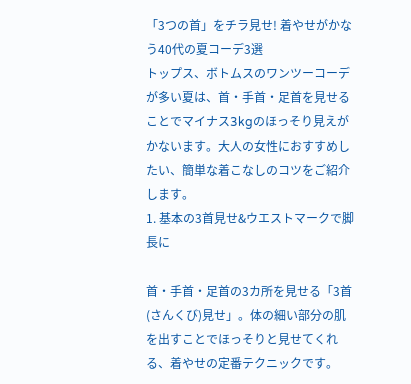「3つの首」をチラ見せ! 着やせがかなう40代の夏コーデ3選
トップス、ボトムスのワンツーコーデが多い夏は、首・手首・足首を見せることでマイナス3kgのほっそり見えがかないます。大人の女性におすすめしたい、簡単な着こなしのコツをご紹介します。
1. 基本の3首見せ&ウエストマークで脚長に

首・手首・足首の3カ所を見せる「3首(さんくび)見せ」。体の細い部分の肌を出すことでほっそりと見せてくれる、着やせの定番テクニックです。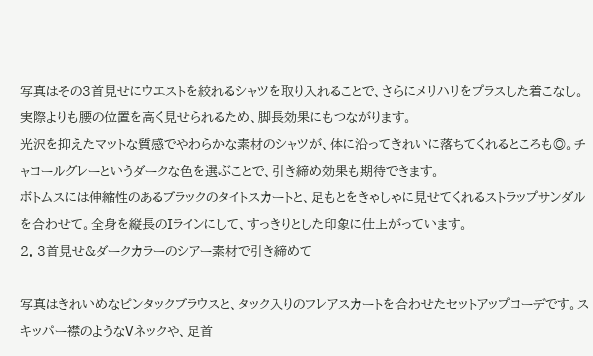写真はその3首見せにウエストを絞れるシャツを取り入れることで、さらにメリハリをプラスした着こなし。実際よりも腰の位置を高く見せられるため、脚長効果にもつながります。
光沢を抑えたマットな質感でやわらかな素材のシャツが、体に沿ってきれいに落ちてくれるところも◎。チャコールグレーというダークな色を選ぶことで、引き締め効果も期待できます。
ボトムスには伸縮性のあるブラックのタイトスカートと、足もとをきゃしゃに見せてくれるストラップサンダルを合わせて。全身を縦長のIラインにして、すっきりとした印象に仕上がっています。
2. 3首見せ&ダークカラーのシアー素材で引き締めて

写真はきれいめなピンタックブラウスと、タック入りのフレアスカートを合わせたセットアップコーデです。スキッパー襟のようなVネックや、足首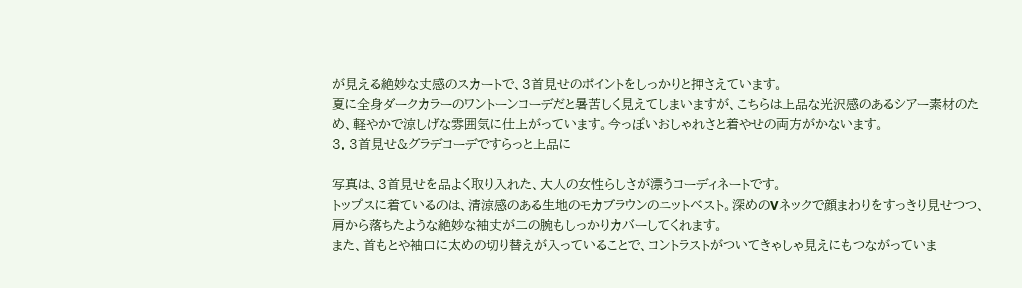が見える絶妙な丈感のスカートで、3首見せのポイントをしっかりと押さえています。
夏に全身ダークカラーのワントーンコーデだと暑苦しく見えてしまいますが、こちらは上品な光沢感のあるシアー素材のため、軽やかで涼しげな雰囲気に仕上がっています。今っぽいおしゃれさと着やせの両方がかないます。
3. 3首見せ&グラデコーデですらっと上品に

写真は、3首見せを品よく取り入れた、大人の女性らしさが漂うコーディネートです。
トップスに着ているのは、清涼感のある生地のモカブラウンのニットベスト。深めのVネックで顔まわりをすっきり見せつつ、肩から落ちたような絶妙な袖丈が二の腕もしっかりカバーしてくれます。
また、首もとや袖口に太めの切り替えが入っていることで、コントラストがついてきゃしゃ見えにもつながっていま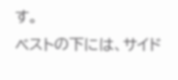す。
ベストの下には、サイド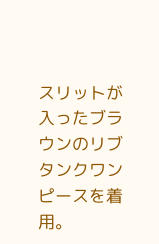スリットが入ったブラウンのリブタンクワンピースを着用。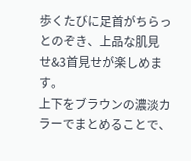歩くたびに足首がちらっとのぞき、上品な肌見せ&3首見せが楽しめます。
上下をブラウンの濃淡カラーでまとめることで、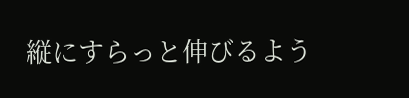縦にすらっと伸びるよう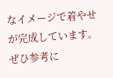なイメージで着やせが完成しています。
ぜひ参考に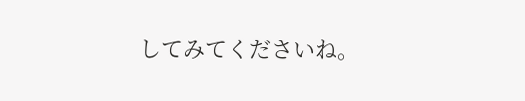してみてくださいね。